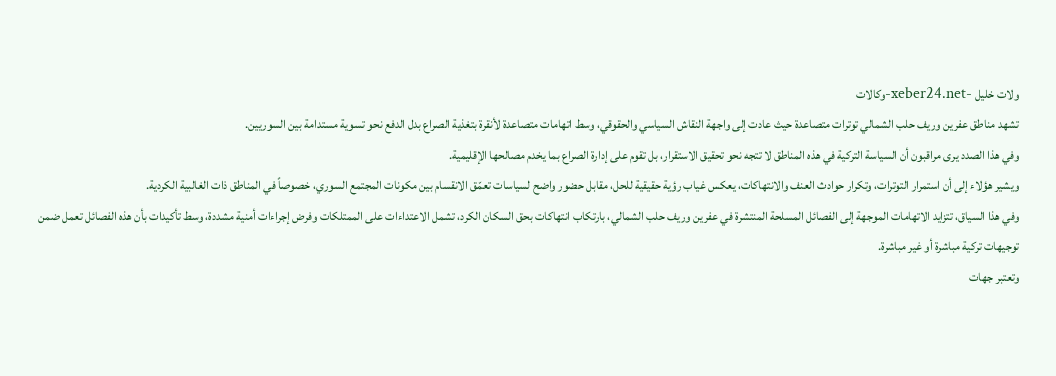ولات خليل -xeber24.net-وكالات
تشهد مناطق عفرين وريف حلب الشمالي توترات متصاعدة حيث عادت إلى واجهة النقاش السياسي والحقوقي، وسط اتهامات متصاعدة لأنقرة بتغذية الصراع بدل الدفع نحو تسوية مستدامة بين السوريين.
وفي هذا الصدد يرى مراقبون أن السياسة التركية في هذه المناطق لا تتجه نحو تحقيق الاستقرار، بل تقوم على إدارة الصراع بما يخدم مصالحها الإقليمية.
ويشير هؤلاء إلى أن استمرار التوترات، وتكرار حوادث العنف والانتهاكات، يعكس غياب رؤية حقيقية للحل، مقابل حضور واضح لسياسات تعمّق الانقسام بين مكونات المجتمع السوري، خصوصاً في المناطق ذات الغالبية الكردية.
وفي هذا السياق، تتزايد الاتهامات الموجهة إلى الفصائل المسلحة المنتشرة في عفرين وريف حلب الشمالي، بارتكاب انتهاكات بحق السكان الكرد، تشمل الاعتداءات على الممتلكات وفرض إجراءات أمنية مشددة، وسط تأكيدات بأن هذه الفصائل تعمل ضمن توجيهات تركية مباشرة أو غير مباشرة.
وتعتبر جهات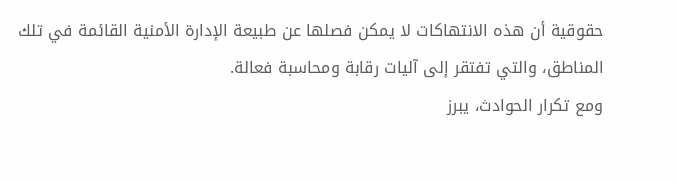حقوقية أن هذه الانتهاكات لا يمكن فصلها عن طبيعة الإدارة الأمنية القائمة في تلك المناطق، والتي تفتقر إلى آليات رقابة ومحاسبة فعالة.
ومع تكرار الحوادث، يبرز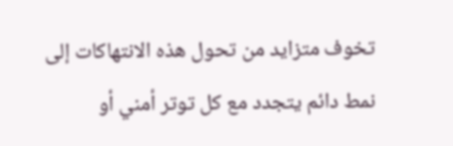تخوف متزايد من تحول هذه الانتهاكات إلى نمط دائم يتجدد مع كل توتر أمني أو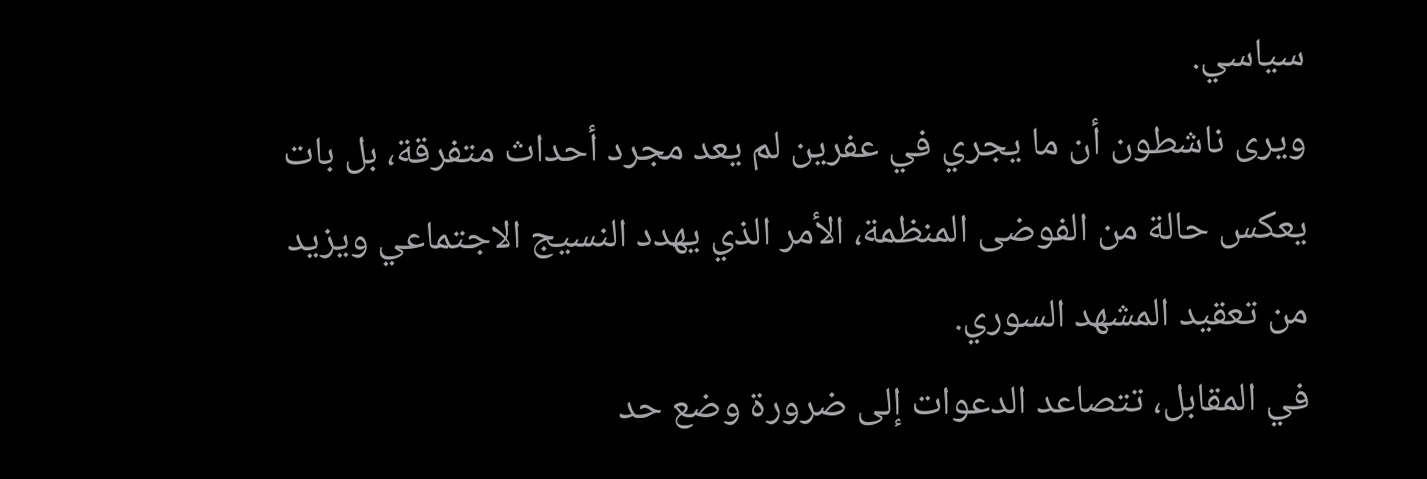سياسي.
ويرى ناشطون أن ما يجري في عفرين لم يعد مجرد أحداث متفرقة، بل بات يعكس حالة من الفوضى المنظمة، الأمر الذي يهدد النسيج الاجتماعي ويزيد من تعقيد المشهد السوري.
في المقابل، تتصاعد الدعوات إلى ضرورة وضع حد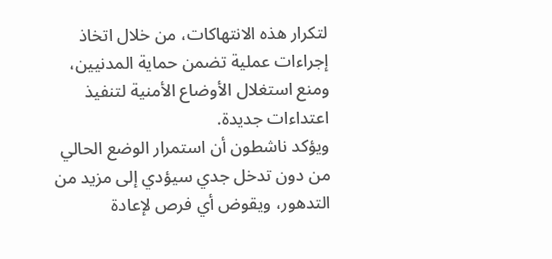لتكرار هذه الانتهاكات، من خلال اتخاذ إجراءات عملية تضمن حماية المدنيين، ومنع استغلال الأوضاع الأمنية لتنفيذ اعتداءات جديدة.
ويؤكد ناشطون أن استمرار الوضع الحالي من دون تدخل جدي سيؤدي إلى مزيد من التدهور، ويقوض أي فرص لإعادة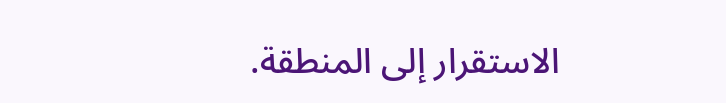الاستقرار إلى المنطقة.